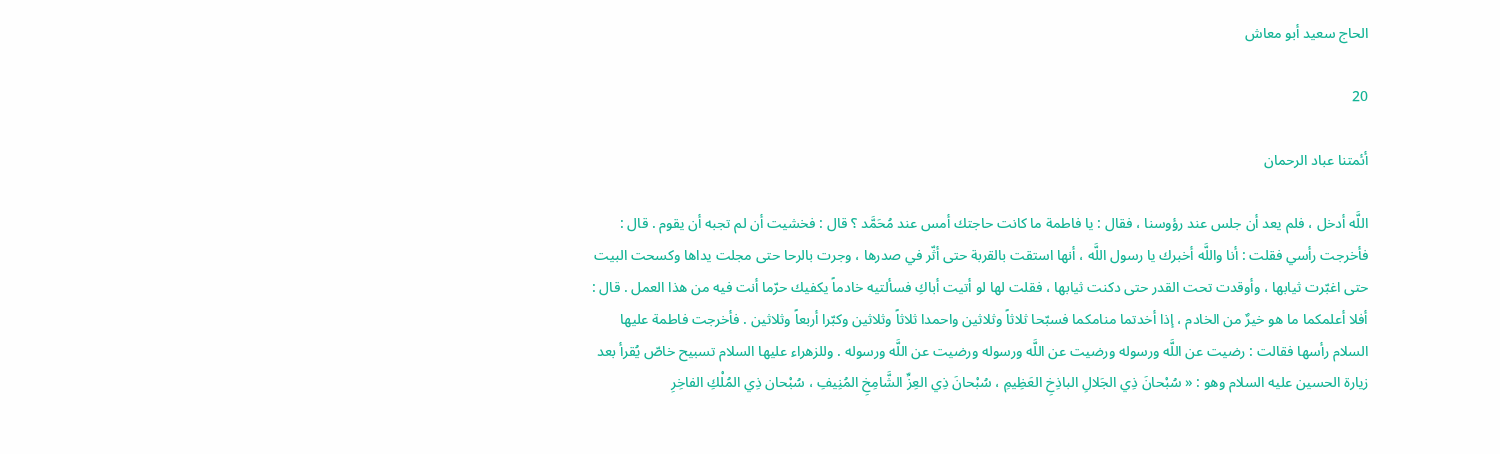الحاج سعيد أبو معاش

20

أئمتنا عباد الرحمان

اللَّه أدخل ، فلم يعد أن جلس عند رؤوسنا ، فقال : يا فاطمة ما كانت حاجتك أمس عند مُحَمَّد ؟ قال : فخشيت أن لم تجبه أن يقوم . قال : فأخرجت رأسي فقلت : أنا واللَّه أخبرك يا رسول اللَّه ، أنها استقت بالقربة حتى أثّر في صدرها ، وجرت بالرحا حتى مجلت يداها وكسحت البيت حتى اغبّرت ثيابها ، وأوقدت تحت القدر حتى دكنت ثيابها ، فقلت لها لو أتيت أباكِ فسألتيه خادماً يكفيك حرّما أنت فيه من هذا العمل . قال : أفلا أعلمكما ما هو خيرٌ من الخادم ، إذا أخدتما منامكما فسبّحا ثلاثاً وثلاثين واحمدا ثلاثاً وثلاثين وكبّرا أربعاً وثلاثين . فأخرجت فاطمة عليها السلام رأسها فقالت : رضيت عن اللَّه ورسوله ورضيت عن اللَّه ورسوله ورضيت عن اللَّه ورسوله . وللزهراء عليها السلام تسبيح خاصّ يُقرأ بعد زيارة الحسين عليه السلام وهو : « سُبْحانَ ذِي الجَلالِ الباذِخِ العَظِيمِ ، سُبْحانَ ذِي العِزِّ الشَّامِخِ المُنِيفِ ، سُبْحان ذِي المُلْكِ الفاخِرِ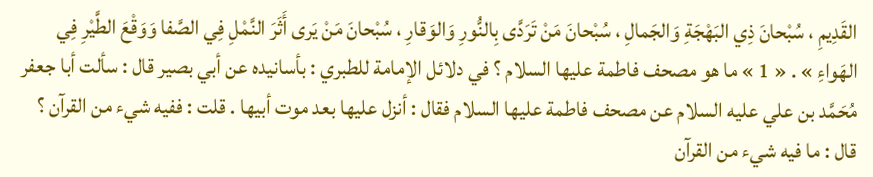القَدِيمِ ، سُبْحانَ ذِي البَهْجَةِ وَالجَمالِ ، سُبْحانَ مَنْ تَرَدَّى بِالنُّورِ وَالوَقارِ ، سُبْحانَ مَنْ يَرى أَثَرَ النَّمْلِ فِي الصَّفا وَوَقْعَ الطَّيْرِ فِي الهَواءِ » . « 1 » ما هو مصحف فاطمة عليها السلام ؟ في دلائل الإمامة للطبري : بأسانيده عن أبي بصير قال : سألت أبا جعفر مُحَمَّد بن علي عليه السلام عن مصحف فاطمة عليها السلام فقال : أنزل عليها بعد موت أبيها . قلت : ففيه شيء من القرآن ؟ قال : ما فيه شيء من القرآن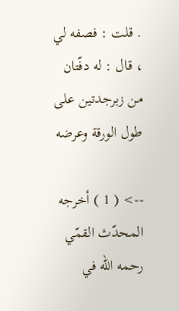. قلت : فصفه لي ، قال : له دفّتان من زبرجدتين على طول الورقة وعرضه

--> ( 1 ) أخرجه المحدّث القمّي رحمه الله في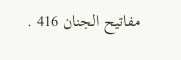مفاتيح الجنان 416 .